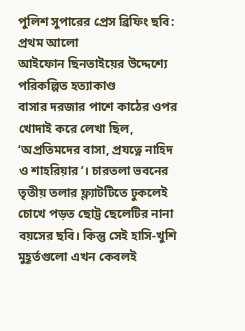পুলিশ সুপারের প্রেস ব্রিফিং ছবি: প্রথম আলো
আইফোন ছিনতাইয়ের উদ্দেশ্যে পরিকল্পিত হত্যাকাণ্ড
বাসার দরজার পাশে কাঠের ওপর খোদাই করে লেখা ছিল, ‘অপ্রতিমদের বাসা, প্রযত্নে নাহিদ ও শাহরিয়ার’। চারতলা ভবনের তৃতীয় তলার ফ্ল্যাটটিতে ঢুকলেই চোখে পড়ত ছোট্ট ছেলেটির নানা বয়সের ছবি। কিন্তু সেই হাসি-খুশি মুহূর্তগুলো এখন কেবলই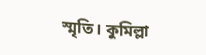স্মৃতি। কুমিল্লা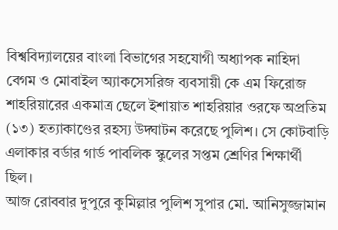বিশ্ববিদ্যালয়ের বাংলা বিভাগের সহযোগী অধ্যাপক নাহিদা বেগম ও মোবাইল অ্যাকসেসরিজ ব্যবসায়ী কে এম ফিরোজ শাহরিয়ারের একমাত্র ছেলে ইশায়াত শাহরিয়ার ওরফে অপ্রতিম (১৩) হত্যাকাণ্ডের রহস্য উদ্ঘাটন করেছে পুলিশ। সে কোটবাড়ি এলাকার বর্ডার গার্ড পাবলিক স্কুলের সপ্তম শ্রেণির শিক্ষার্থী ছিল।
আজ রোববার দুপুরে কুমিল্লার পুলিশ সুপার মো. আনিসুজ্জামান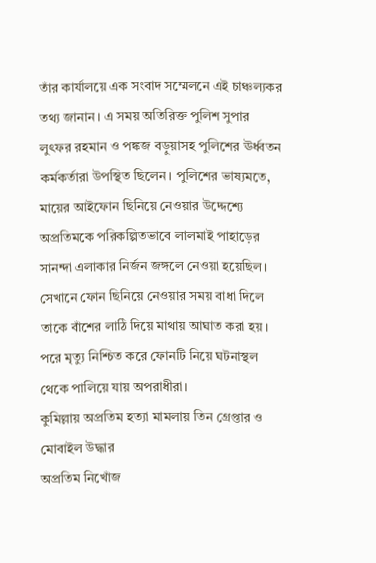তাঁর কার্যালয়ে এক সংবাদ সম্মেলনে এই চাঞ্চল্যকর তথ্য জানান। এ সময় অতিরিক্ত পুলিশ সুপার লুৎফর রহমান ও পঙ্কজ বড়ুয়াসহ পুলিশের ঊর্ধ্বতন কর্মকর্তারা উপস্থিত ছিলেন। পুলিশের ভাষ্যমতে, মায়ের আইফোন ছিনিয়ে নেওয়ার উদ্দেশ্যে অপ্রতিমকে পরিকল্পিতভাবে লালমাই পাহাড়ের সানন্দা এলাকার নির্জন জঙ্গলে নেওয়া হয়েছিল। সেখানে ফোন ছিনিয়ে নেওয়ার সময় বাধা দিলে তাকে বাঁশের লাঠি দিয়ে মাথায় আঘাত করা হয়। পরে মৃত্যু নিশ্চিত করে ফোনটি নিয়ে ঘটনাস্থল থেকে পালিয়ে যায় অপরাধীরা।
কুমিল্লায় অপ্রতিম হত্যা মামলায় তিন গ্রেপ্তার ও মোবাইল উদ্ধার
অপ্রতিম নিখোঁজ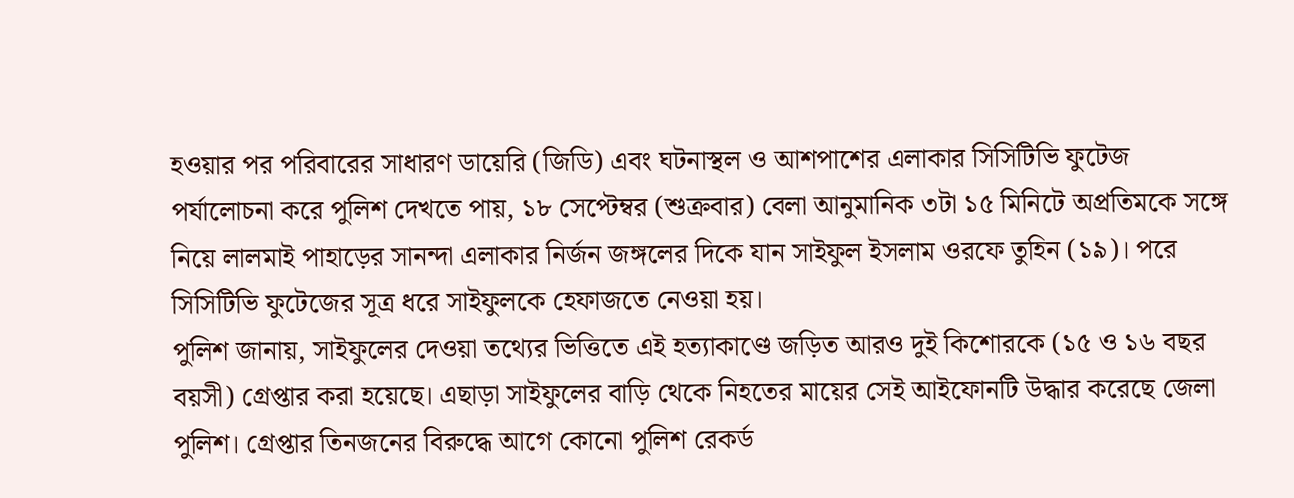হওয়ার পর পরিবারের সাধারণ ডায়েরি (জিডি) এবং ঘটনাস্থল ও আশপাশের এলাকার সিসিটিভি ফুটেজ পর্যালোচনা করে পুলিশ দেখতে পায়, ১৮ সেপ্টেম্বর (শুক্রবার) বেলা আনুমানিক ৩টা ১৫ মিনিটে অপ্রতিমকে সঙ্গে নিয়ে লালমাই পাহাড়ের সানন্দা এলাকার নির্জন জঙ্গলের দিকে যান সাইফুল ইসলাম ওরফে তুহিন (১৯)। পরে সিসিটিভি ফুটেজের সূত্র ধরে সাইফুলকে হেফাজতে নেওয়া হয়।
পুলিশ জানায়, সাইফুলের দেওয়া তথ্যের ভিত্তিতে এই হত্যাকাণ্ডে জড়িত আরও দুই কিশোরকে (১৫ ও ১৬ বছর বয়সী) গ্রেপ্তার করা হয়েছে। এছাড়া সাইফুলের বাড়ি থেকে নিহতের মায়ের সেই আইফোনটি উদ্ধার করেছে জেলা পুলিশ। গ্রেপ্তার তিনজনের বিরুদ্ধে আগে কোনো পুলিশ রেকর্ড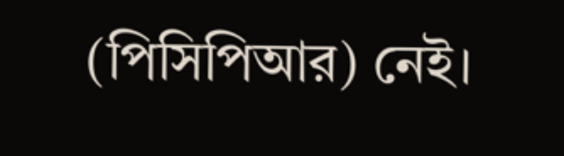(পিসিপিআর) নেই।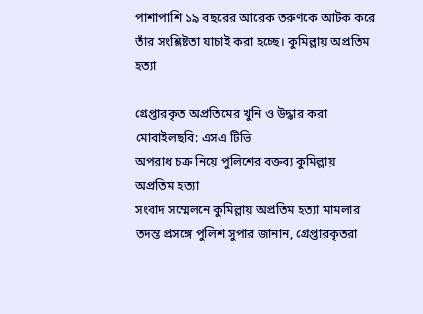পাশাপাশি ১৯ বছরের আরেক তরুণকে আটক করে তাঁর সংশ্লিষ্টতা যাচাই করা হচ্ছে। কুমিল্লায় অপ্রতিম হত্যা

গ্রেপ্তারকৃত অপ্রতিমের খুনি ও উদ্ধার করা মোবাইলছবি: এসএ টিভি
অপরাধ চক্র নিয়ে পুলিশের বক্তব্য কুমিল্লায় অপ্রতিম হত্যা
সংবাদ সম্মেলনে কুমিল্লায় অপ্রতিম হত্যা মামলার তদন্ত প্রসঙ্গে পুলিশ সুপার জানান, গ্রেপ্তারকৃতরা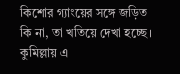কিশোর গ্যাংয়ের সঙ্গে জড়িত কি না, তা খতিয়ে দেখা হচ্ছে। কুমিল্লায় এ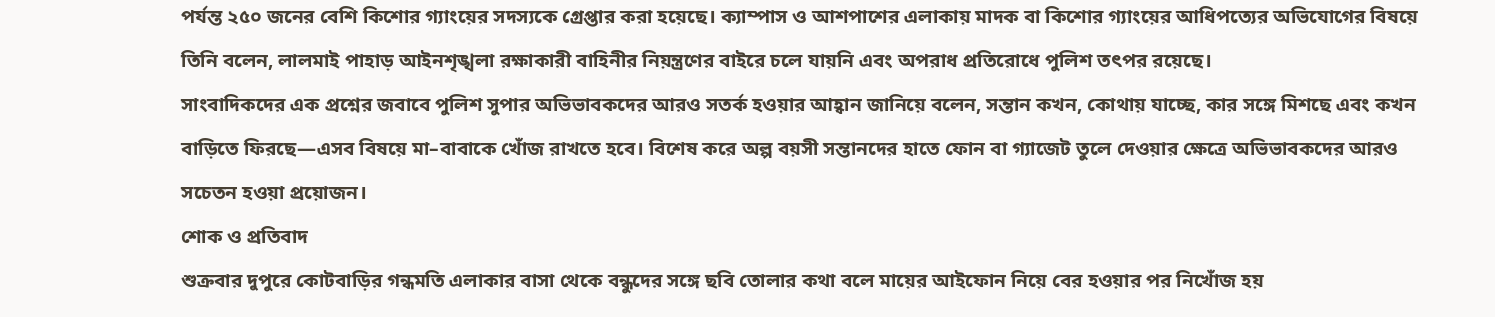পর্যন্ত ২৫০ জনের বেশি কিশোর গ্যাংয়ের সদস্যকে গ্রেপ্তার করা হয়েছে। ক্যাম্পাস ও আশপাশের এলাকায় মাদক বা কিশোর গ্যাংয়ের আধিপত্যের অভিযোগের বিষয়ে তিনি বলেন, লালমাই পাহাড় আইনশৃঙ্খলা রক্ষাকারী বাহিনীর নিয়ন্ত্রণের বাইরে চলে যায়নি এবং অপরাধ প্রতিরোধে পুলিশ তৎপর রয়েছে।
সাংবাদিকদের এক প্রশ্নের জবাবে পুলিশ সুপার অভিভাবকদের আরও সতর্ক হওয়ার আহ্বান জানিয়ে বলেন, সন্তান কখন, কোথায় যাচ্ছে, কার সঙ্গে মিশছে এবং কখন বাড়িতে ফিরছে—এসব বিষয়ে মা–বাবাকে খোঁজ রাখতে হবে। বিশেষ করে অল্প বয়সী সন্তানদের হাতে ফোন বা গ্যাজেট তুলে দেওয়ার ক্ষেত্রে অভিভাবকদের আরও সচেতন হওয়া প্রয়োজন।
শোক ও প্রতিবাদ
শুক্রবার দুপুরে কোটবাড়ির গন্ধমতি এলাকার বাসা থেকে বন্ধুদের সঙ্গে ছবি তোলার কথা বলে মায়ের আইফোন নিয়ে বের হওয়ার পর নিখোঁজ হয়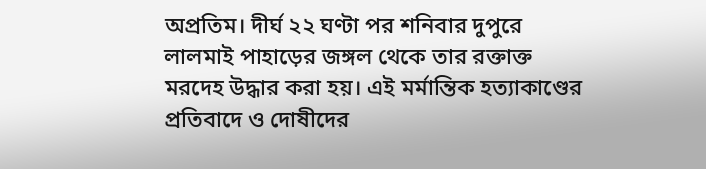অপ্রতিম। দীর্ঘ ২২ ঘণ্টা পর শনিবার দুপুরে লালমাই পাহাড়ের জঙ্গল থেকে তার রক্তাক্ত মরদেহ উদ্ধার করা হয়। এই মর্মান্তিক হত্যাকাণ্ডের প্রতিবাদে ও দোষীদের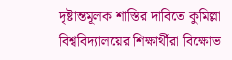দৃষ্টান্তমূলক শাস্তির দাবিতে কুমিল্লা বিশ্ববিদ্যালয়ের শিক্ষার্থীরা বিক্ষোভ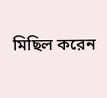মিছিল করেন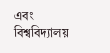এবং বিশ্ববিদ্যালয়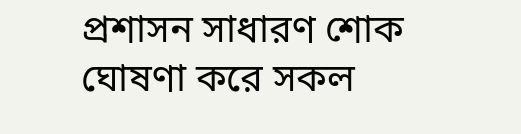প্রশাসন সাধারণ শোক ঘোষণা করে সকল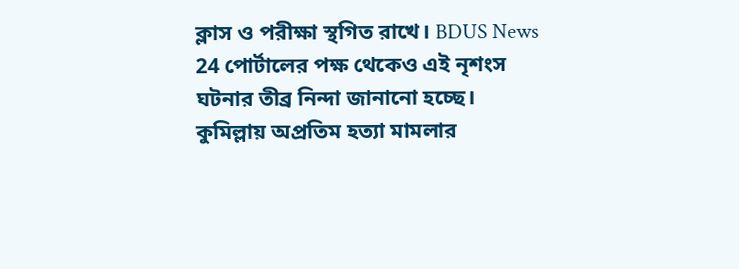ক্লাস ও পরীক্ষা স্থগিত রাখে। BDUS News 24 পোর্টালের পক্ষ থেকেও এই নৃশংস ঘটনার তীব্র নিন্দা জানানো হচ্ছে।
কুমিল্লায় অপ্রতিম হত্যা মামলার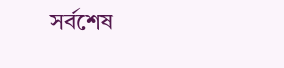সর্বশেষ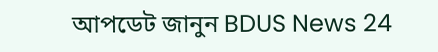আপডেট জানুন BDUS News 24